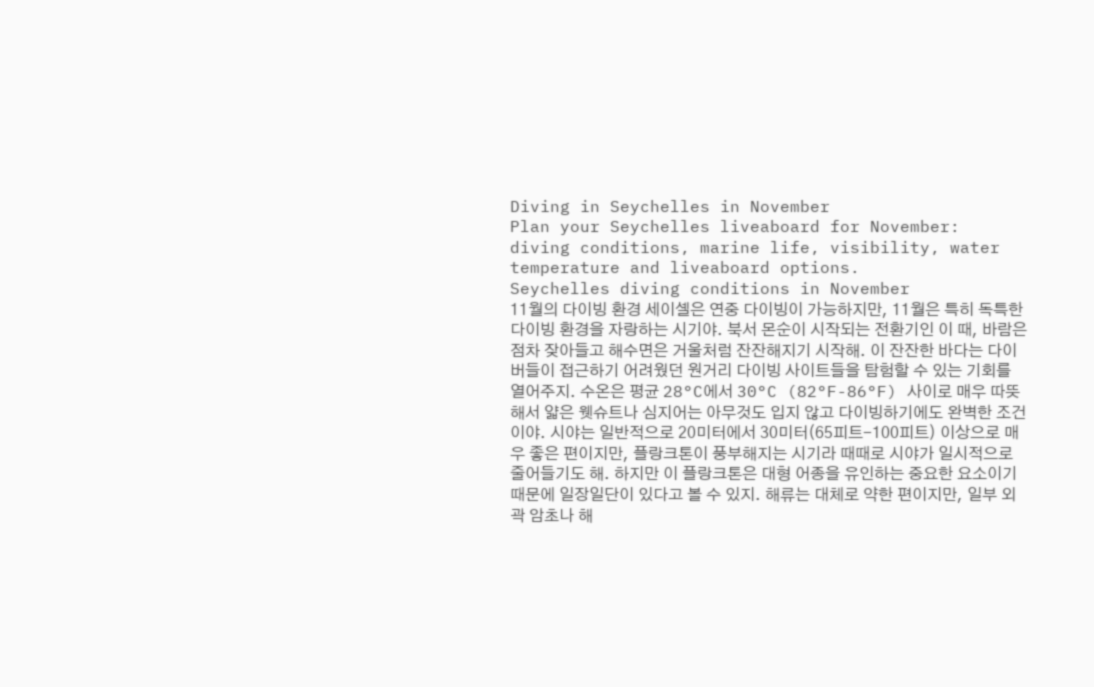Diving in Seychelles in November
Plan your Seychelles liveaboard for November: diving conditions, marine life, visibility, water temperature and liveaboard options.
Seychelles diving conditions in November
11월의 다이빙 환경 세이셸은 연중 다이빙이 가능하지만, 11월은 특히 독특한 다이빙 환경을 자랑하는 시기야. 북서 몬순이 시작되는 전환기인 이 때, 바람은 점차 잦아들고 해수면은 거울처럼 잔잔해지기 시작해. 이 잔잔한 바다는 다이버들이 접근하기 어려웠던 원거리 다이빙 사이트들을 탐험할 수 있는 기회를 열어주지. 수온은 평균 28°C에서 30°C (82°F-86°F) 사이로 매우 따뜻해서 얇은 웻슈트나 심지어는 아무것도 입지 않고 다이빙하기에도 완벽한 조건이야. 시야는 일반적으로 20미터에서 30미터(65피트-100피트) 이상으로 매우 좋은 편이지만, 플랑크톤이 풍부해지는 시기라 때때로 시야가 일시적으로 줄어들기도 해. 하지만 이 플랑크톤은 대형 어종을 유인하는 중요한 요소이기 때문에 일장일단이 있다고 볼 수 있지. 해류는 대체로 약한 편이지만, 일부 외곽 암초나 해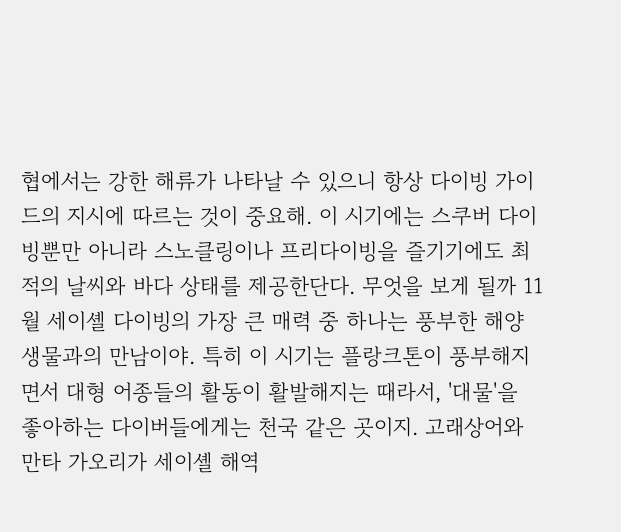협에서는 강한 해류가 나타날 수 있으니 항상 다이빙 가이드의 지시에 따르는 것이 중요해. 이 시기에는 스쿠버 다이빙뿐만 아니라 스노클링이나 프리다이빙을 즐기기에도 최적의 날씨와 바다 상태를 제공한단다. 무엇을 보게 될까 11월 세이셸 다이빙의 가장 큰 매력 중 하나는 풍부한 해양 생물과의 만남이야. 특히 이 시기는 플랑크톤이 풍부해지면서 대형 어종들의 활동이 활발해지는 때라서, '대물'을 좋아하는 다이버들에게는 천국 같은 곳이지. 고래상어와 만타 가오리가 세이셸 해역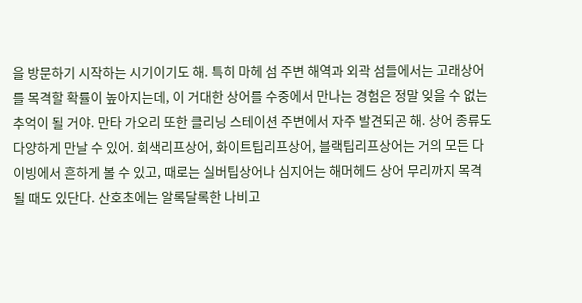을 방문하기 시작하는 시기이기도 해. 특히 마헤 섬 주변 해역과 외곽 섬들에서는 고래상어를 목격할 확률이 높아지는데, 이 거대한 상어를 수중에서 만나는 경험은 정말 잊을 수 없는 추억이 될 거야. 만타 가오리 또한 클리닝 스테이션 주변에서 자주 발견되곤 해. 상어 종류도 다양하게 만날 수 있어. 회색리프상어, 화이트팁리프상어, 블랙팁리프상어는 거의 모든 다이빙에서 흔하게 볼 수 있고, 때로는 실버팁상어나 심지어는 해머헤드 상어 무리까지 목격될 때도 있단다. 산호초에는 알록달록한 나비고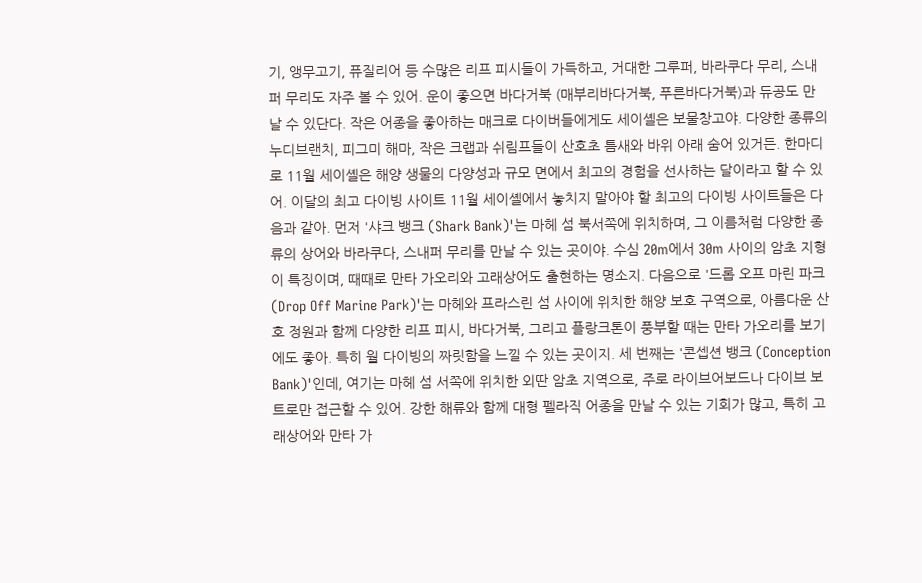기, 앵무고기, 퓨질리어 등 수많은 리프 피시들이 가득하고, 거대한 그루퍼, 바라쿠다 무리, 스내퍼 무리도 자주 볼 수 있어. 운이 좋으면 바다거북 (매부리바다거북, 푸른바다거북)과 듀공도 만날 수 있단다. 작은 어종을 좋아하는 매크로 다이버들에게도 세이셸은 보물창고야. 다양한 종류의 누디브랜치, 피그미 해마, 작은 크랩과 쉬림프들이 산호초 틈새와 바위 아래 숨어 있거든. 한마디로 11월 세이셸은 해양 생물의 다양성과 규모 면에서 최고의 경험을 선사하는 달이라고 할 수 있어. 이달의 최고 다이빙 사이트 11월 세이셸에서 놓치지 말아야 할 최고의 다이빙 사이트들은 다음과 같아. 먼저 '샤크 뱅크 (Shark Bank)'는 마헤 섬 북서쪽에 위치하며, 그 이름처럼 다양한 종류의 상어와 바라쿠다, 스내퍼 무리를 만날 수 있는 곳이야. 수심 20m에서 30m 사이의 암초 지형이 특징이며, 때때로 만타 가오리와 고래상어도 출현하는 명소지. 다음으로 '드롭 오프 마린 파크 (Drop Off Marine Park)'는 마헤와 프라스린 섬 사이에 위치한 해양 보호 구역으로, 아름다운 산호 정원과 함께 다양한 리프 피시, 바다거북, 그리고 플랑크톤이 풍부할 때는 만타 가오리를 보기에도 좋아. 특히 월 다이빙의 짜릿함을 느낄 수 있는 곳이지. 세 번째는 '콘셉션 뱅크 (Conception Bank)'인데, 여기는 마헤 섬 서쪽에 위치한 외딴 암초 지역으로, 주로 라이브어보드나 다이브 보트로만 접근할 수 있어. 강한 해류와 함께 대형 펠라직 어종을 만날 수 있는 기회가 많고, 특히 고래상어와 만타 가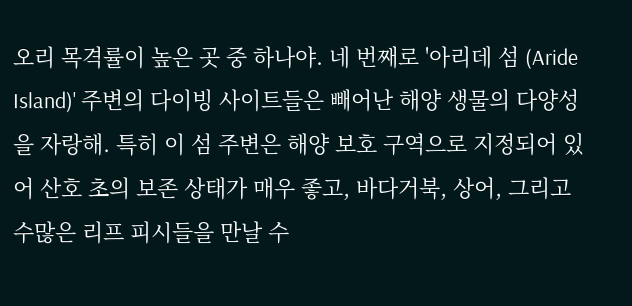오리 목격률이 높은 곳 중 하나야. 네 번째로 '아리데 섬 (Aride Island)' 주변의 다이빙 사이트들은 빼어난 해양 생물의 다양성을 자랑해. 특히 이 섬 주변은 해양 보호 구역으로 지정되어 있어 산호 초의 보존 상태가 매우 좋고, 바다거북, 상어, 그리고 수많은 리프 피시들을 만날 수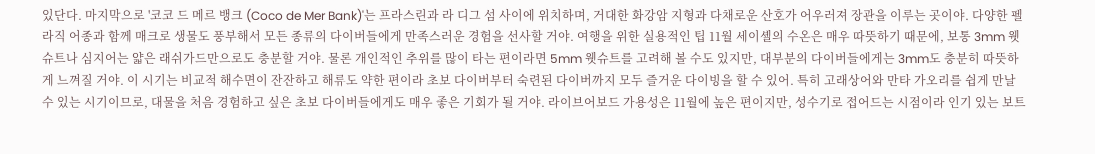있단다. 마지막으로 '코코 드 메르 뱅크 (Coco de Mer Bank)'는 프라스린과 라 디그 섬 사이에 위치하며, 거대한 화강암 지형과 다채로운 산호가 어우러져 장관을 이루는 곳이야. 다양한 펠라직 어종과 함께 매크로 생물도 풍부해서 모든 종류의 다이버들에게 만족스러운 경험을 선사할 거야. 여행을 위한 실용적인 팁 11월 세이셸의 수온은 매우 따뜻하기 때문에, 보통 3mm 웻슈트나 심지어는 얇은 래쉬가드만으로도 충분할 거야. 물론 개인적인 추위를 많이 타는 편이라면 5mm 웻슈트를 고려해 볼 수도 있지만, 대부분의 다이버들에게는 3mm도 충분히 따뜻하게 느껴질 거야. 이 시기는 비교적 해수면이 잔잔하고 해류도 약한 편이라 초보 다이버부터 숙련된 다이버까지 모두 즐거운 다이빙을 할 수 있어. 특히 고래상어와 만타 가오리를 쉽게 만날 수 있는 시기이므로, 대물을 처음 경험하고 싶은 초보 다이버들에게도 매우 좋은 기회가 될 거야. 라이브어보드 가용성은 11월에 높은 편이지만, 성수기로 접어드는 시점이라 인기 있는 보트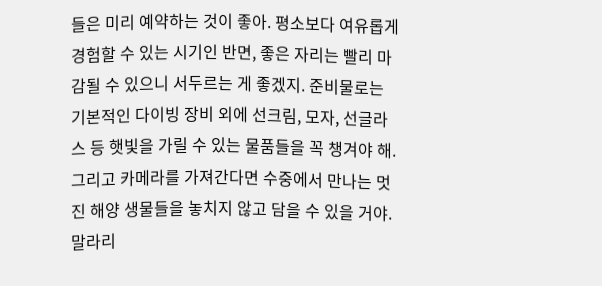들은 미리 예약하는 것이 좋아. 평소보다 여유롭게 경험할 수 있는 시기인 반면, 좋은 자리는 빨리 마감될 수 있으니 서두르는 게 좋겠지. 준비물로는 기본적인 다이빙 장비 외에 선크림, 모자, 선글라스 등 햇빛을 가릴 수 있는 물품들을 꼭 챙겨야 해. 그리고 카메라를 가져간다면 수중에서 만나는 멋진 해양 생물들을 놓치지 않고 담을 수 있을 거야. 말라리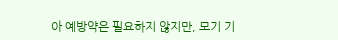아 예방약은 필요하지 않지만, 모기 기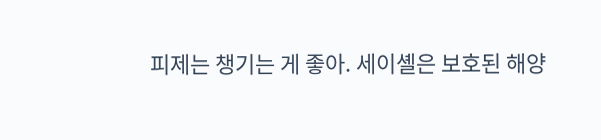피제는 챙기는 게 좋아. 세이셸은 보호된 해양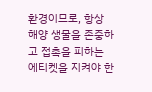환경이므로, 항상 해양 생물을 존중하고 접촉을 피하는 에티켓을 지켜야 한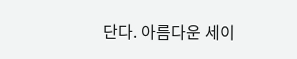단다. 아름다운 세이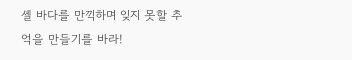셸 바다를 만끽하며 잊지 못할 추억을 만들기를 바라!